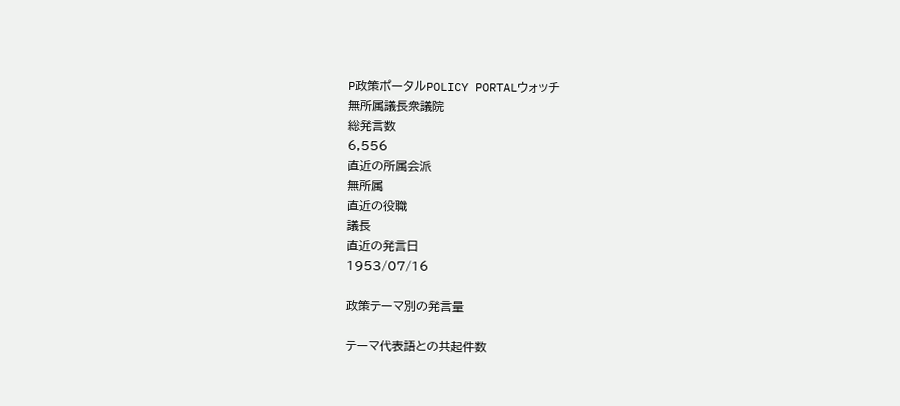P政策ポータルPOLICY PORTALウォッチ
無所属議長衆議院
総発言数
6,556
直近の所属会派
無所属
直近の役職
議長
直近の発言日
1953/07/16

政策テーマ別の発言量

テーマ代表語との共起件数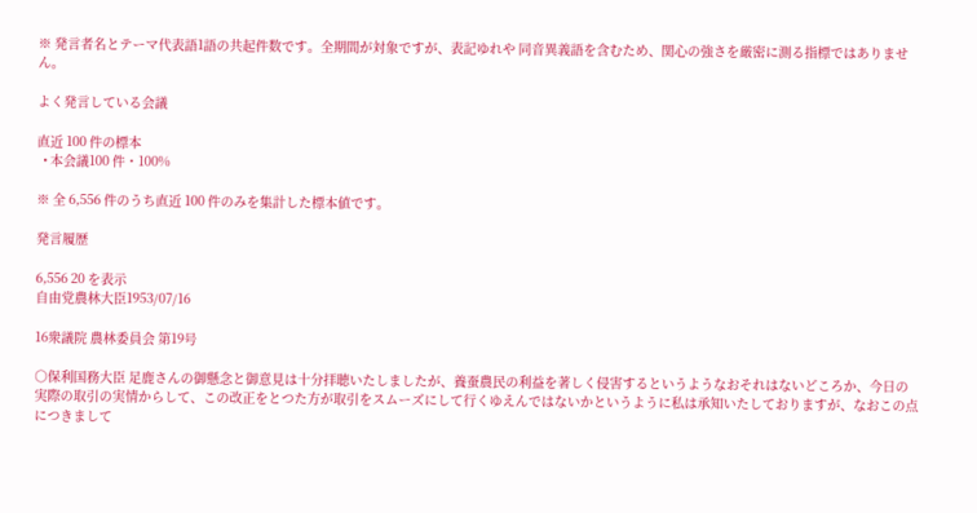※ 発言者名とテーマ代表語1語の共起件数です。全期間が対象ですが、表記ゆれや 同音異義語を含むため、関心の強さを厳密に測る指標ではありません。

よく発言している会議

直近 100 件の標本
  • 本会議100 件・100%

※ 全 6,556 件のうち直近 100 件のみを集計した標本値です。

発言履歴

6,556 20 を表示
自由党農林大臣1953/07/16

16衆議院 農林委員会 第19号

○保利国務大臣 足鹿さんの御懸念と御意見は十分拝聴いたしましたが、養蚕農民の利益を著しく侵害するというようなおそれはないどころか、今日の実際の取引の実情からして、この改正をとつた方が取引をスムーズにして行くゆえんではないかというように私は承知いたしておりますが、なおこの点につきまして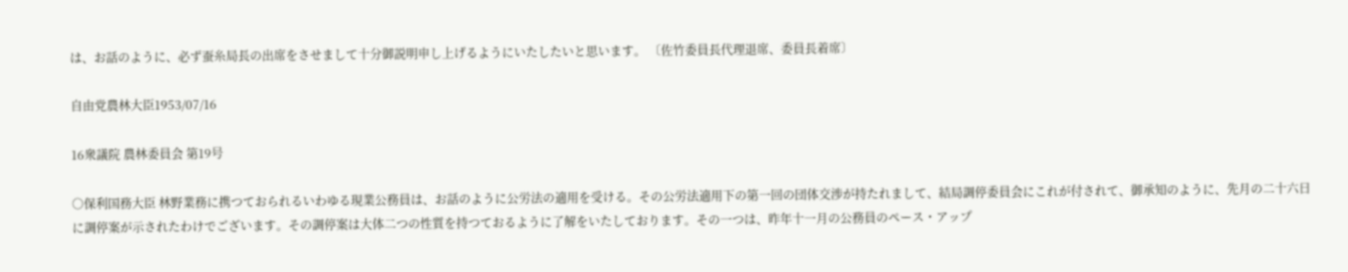は、お話のように、必ず蚕糸局長の出席をさせまして十分御説明申し上げるようにいたしたいと思います。 〔佐竹委員長代理退席、委員長着席〕

自由党農林大臣1953/07/16

16衆議院 農林委員会 第19号

○保利国務大臣 林野業務に携つておられるいわゆる現業公務員は、お話のように公労法の適用を受ける。その公労法適用下の第一回の団体交渉が持たれまして、結局調停委員会にこれが付されて、御承知のように、先月の二十六日に調停案が示されたわけでございます。その調停案は大体二つの性質を持つておるように了解をいたしております。その一つは、昨年十一月の公務員のペース・アップ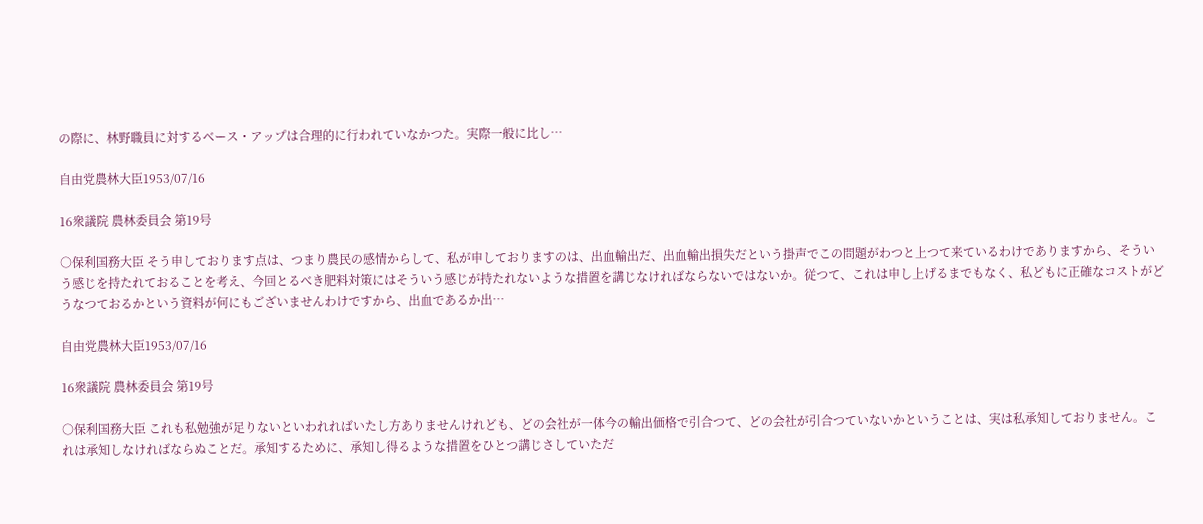の際に、林野職員に対するベース・アップは合理的に行われていなかつた。実際一般に比し…

自由党農林大臣1953/07/16

16衆議院 農林委員会 第19号

○保利国務大臣 そう申しております点は、つまり農民の感情からして、私が申しておりますのは、出血輸出だ、出血輸出損失だという掛声でこの問題がわつと上つて来ているわけでありますから、そういう感じを持たれておることを考え、今回とるべき肥料対策にはそういう感じが持たれないような措置を講じなければならないではないか。従つて、これは申し上げるまでもなく、私どもに正確なコストがどうなつておるかという資料が何にもございませんわけですから、出血であるか出…

自由党農林大臣1953/07/16

16衆議院 農林委員会 第19号

○保利国務大臣 これも私勉強が足りないといわれればいたし方ありませんけれども、どの会社が一体今の輸出価格で引合つて、どの会社が引合つていないかということは、実は私承知しておりません。これは承知しなければならぬことだ。承知するために、承知し得るような措置をひとつ講じさしていただ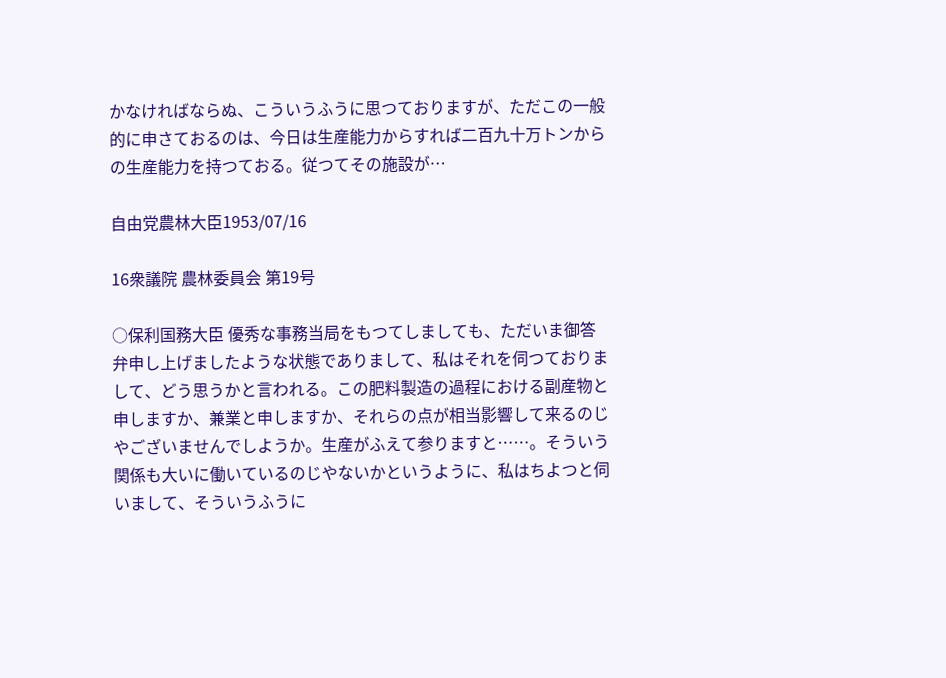かなければならぬ、こういうふうに思つておりますが、ただこの一般的に申さておるのは、今日は生産能力からすれば二百九十万トンからの生産能力を持つておる。従つてその施設が…

自由党農林大臣1953/07/16

16衆議院 農林委員会 第19号

○保利国務大臣 優秀な事務当局をもつてしましても、ただいま御答弁申し上げましたような状態でありまして、私はそれを伺つておりまして、どう思うかと言われる。この肥料製造の過程における副産物と申しますか、兼業と申しますか、それらの点が相当影響して来るのじやございませんでしようか。生産がふえて参りますと……。そういう関係も大いに働いているのじやないかというように、私はちよつと伺いまして、そういうふうに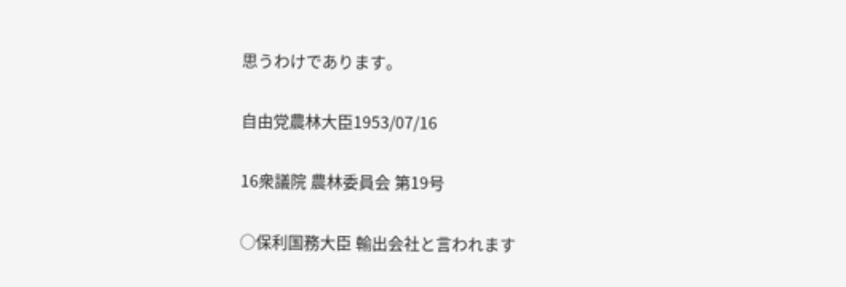思うわけであります。

自由党農林大臣1953/07/16

16衆議院 農林委員会 第19号

○保利国務大臣 輸出会社と言われます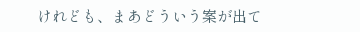けれども、まあどういう案が出て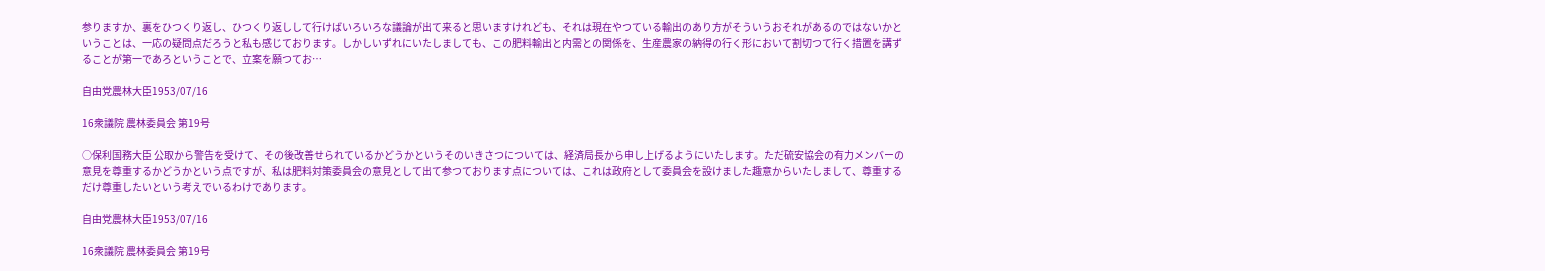参りますか、裏をひつくり返し、ひつくり返しして行けばいろいろな議論が出て来ると思いますけれども、それは現在やつている輸出のあり方がそういうおそれがあるのではないかということは、一応の疑問点だろうと私も感じております。しかしいずれにいたしましても、この肥料輸出と内需との関係を、生産農家の納得の行く形において割切つて行く措置を講ずることが第一であろということで、立案を願つてお…

自由党農林大臣1953/07/16

16衆議院 農林委員会 第19号

○保利国務大臣 公取から警告を受けて、その後改善せられているかどうかというそのいきさつについては、経済局長から申し上げるようにいたします。ただ硫安協会の有力メンバーの意見を尊重するかどうかという点ですが、私は肥料対策委員会の意見として出て参つております点については、これは政府として委員会を設けました趣意からいたしまして、尊重するだけ尊重したいという考えでいるわけであります。

自由党農林大臣1953/07/16

16衆議院 農林委員会 第19号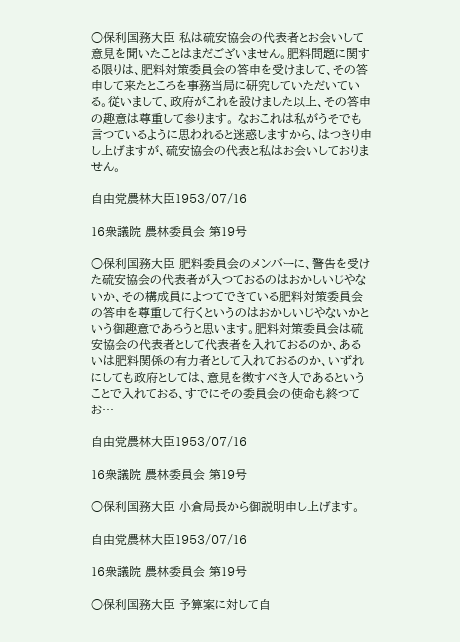○保利国務大臣 私は硫安協会の代表者とお会いして意見を聞いたことはまだございません。肥料問題に関する限りは、肥料対策委員会の答申を受けまして、その答申して来たところを事務当局に研究していただいている。従いまして、政府がこれを設けました以上、その答申の趣意は尊重して参ります。 なおこれは私がうそでも言つているように思われると迷惑しますから、はつきり申し上げますが、硫安協会の代表と私はお会いしておりません。

自由党農林大臣1953/07/16

16衆議院 農林委員会 第19号

○保利国務大臣 肥料委員会のメンバーに、警告を受けた硫安協会の代表者が入つておるのはおかしいじやないか、その構成員によつてできている肥料対策委員会の答申を尊重して行くというのはおかしいじやないかという御趣意であろうと思います。肥料対策委員会は硫安協会の代表者として代表者を入れておるのか、あるいは肥料関係の有力者として入れておるのか、いずれにしても政府としては、意見を徴すべき人であるということで入れておる、すでにその委員会の使命も終つてお…

自由党農林大臣1953/07/16

16衆議院 農林委員会 第19号

○保利国務大臣 小倉局長から御説明申し上げます。

自由党農林大臣1953/07/16

16衆議院 農林委員会 第19号

○保利国務大臣 予算案に対して自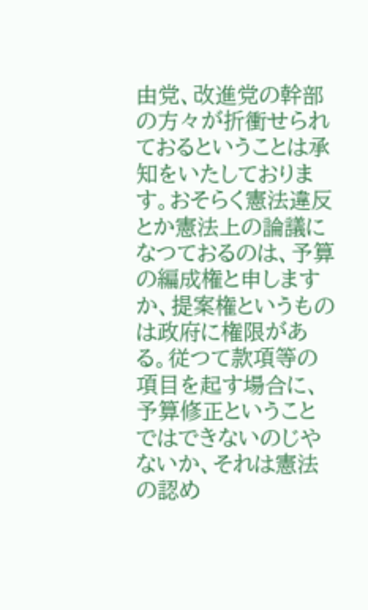由党、改進党の幹部の方々が折衝せられておるということは承知をいたしております。おそらく憲法違反とか憲法上の論議になつておるのは、予算の編成権と申しますか、提案権というものは政府に権限がある。従つて款項等の項目を起す場合に、予算修正ということではできないのじやないか、それは憲法の認め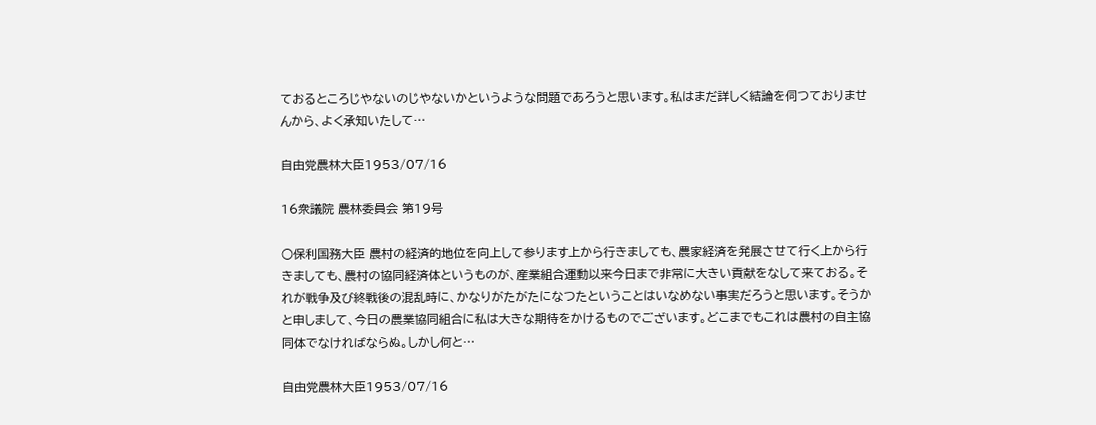ておるところじやないのじやないかというような問題であろうと思います。私はまだ詳しく結論を伺つておりませんから、よく承知いたして…

自由党農林大臣1953/07/16

16衆議院 農林委員会 第19号

○保利国務大臣 農村の経済的地位を向上して参ります上から行きましても、農家経済を発展させて行く上から行きましても、農村の協同経済体というものが、産業組合運動以来今日まで非常に大きい貢献をなして来ておる。それが戦争及び終戦後の混乱時に、かなりがたがたになつたということはいなめない事実だろうと思います。そうかと申しまして、今日の農業協同組合に私は大きな期待をかけるものでございます。どこまでもこれは農村の自主協同体でなければならぬ。しかし何と…

自由党農林大臣1953/07/16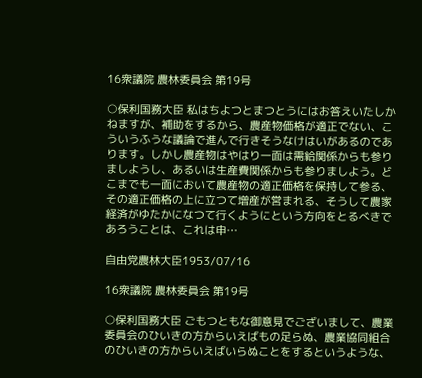16衆議院 農林委員会 第19号

○保利国務大臣 私はちよつとまつとうにはお答えいたしかねますが、補助をするから、農産物価格が適正でない、こういうふうな議論で進んで行きそうなけはいがあるのであります。しかし農産物はやはり一面は需給関係からも参りましようし、あるいは生産費関係からも参りましよう。どこまでも一面において農産物の適正価格を保持して参る、その適正価格の上に立つて増産が営まれる、そうして農家経済がゆたかになつて行くようにという方向をとるべきであろうことは、これは申…

自由党農林大臣1953/07/16

16衆議院 農林委員会 第19号

○保利国務大臣 ごもつともな御意見でございまして、農業委員会のひいきの方からいえばもの足らぬ、農業協同組合のひいきの方からいえばいらぬことをするというような、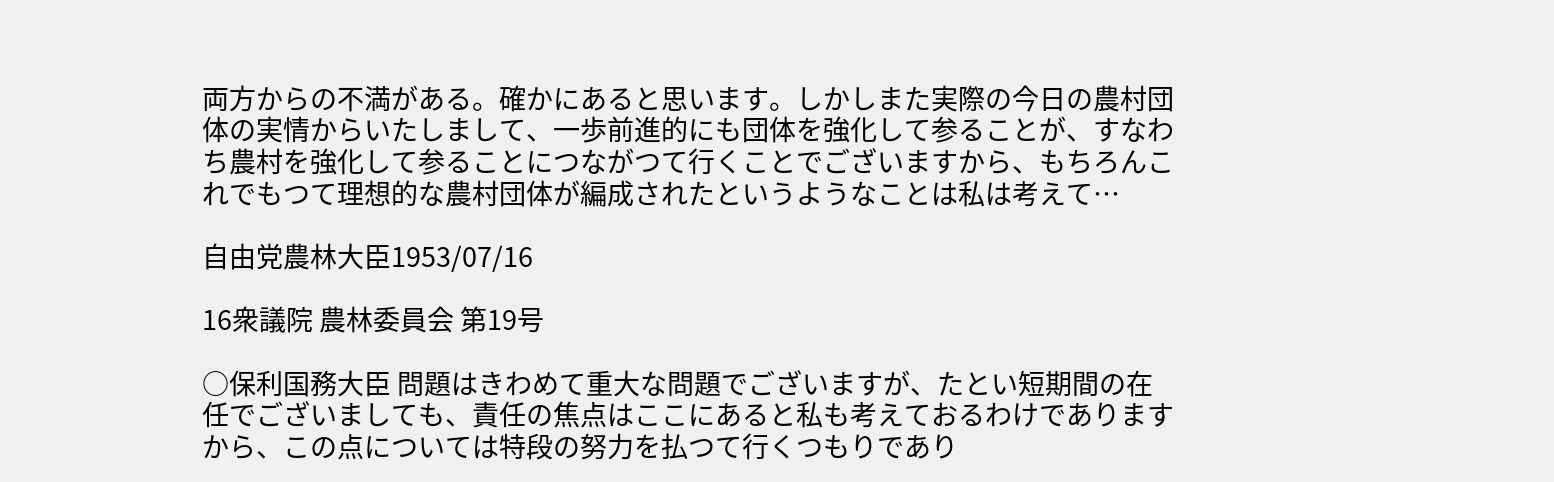両方からの不満がある。確かにあると思います。しかしまた実際の今日の農村団体の実情からいたしまして、一歩前進的にも団体を強化して参ることが、すなわち農村を強化して参ることにつながつて行くことでございますから、もちろんこれでもつて理想的な農村団体が編成されたというようなことは私は考えて…

自由党農林大臣1953/07/16

16衆議院 農林委員会 第19号

○保利国務大臣 問題はきわめて重大な問題でございますが、たとい短期間の在任でございましても、責任の焦点はここにあると私も考えておるわけでありますから、この点については特段の努力を払つて行くつもりであり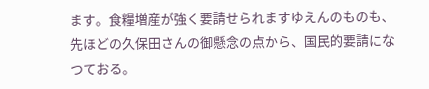ます。食糧増産が強く要請せられますゆえんのものも、先ほどの久保田さんの御懸念の点から、国民的要請になつておる。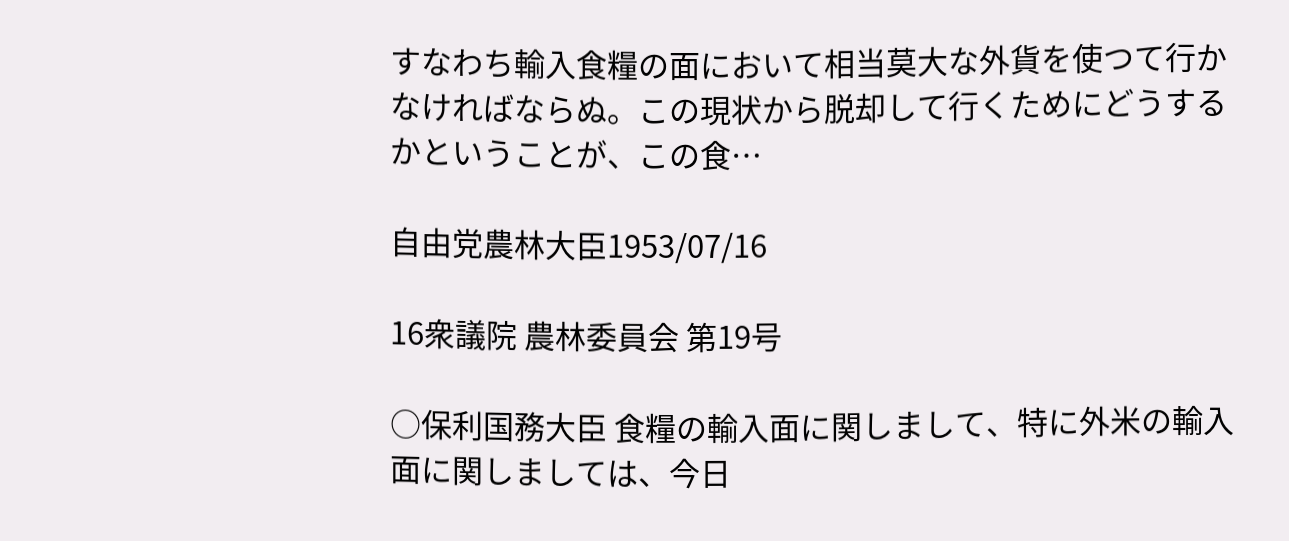すなわち輸入食糧の面において相当莫大な外貨を使つて行かなければならぬ。この現状から脱却して行くためにどうするかということが、この食…

自由党農林大臣1953/07/16

16衆議院 農林委員会 第19号

○保利国務大臣 食糧の輸入面に関しまして、特に外米の輸入面に関しましては、今日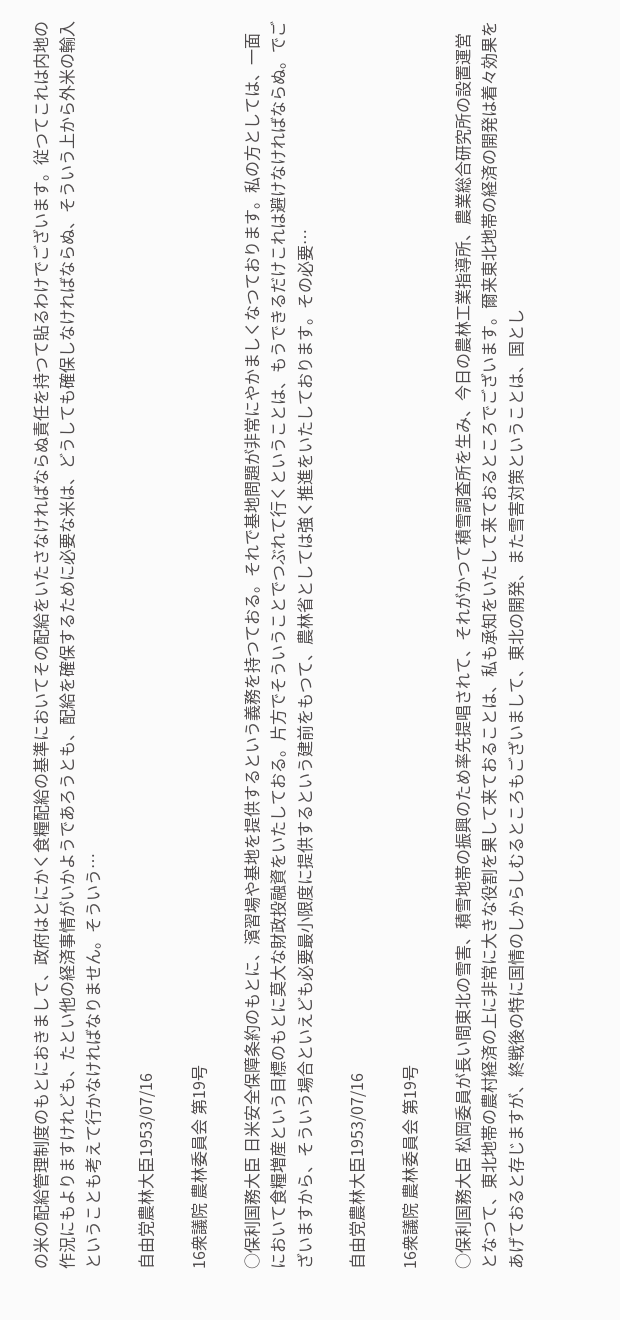の米の配給管理制度のもとにおきまして、政府はとにかく食糧配給の基準においてその配給をいたさなければならぬ責任を持つて貼るわけでございます。従つてこれは内地の作況にもよりますけれども、たとい他の経済事情がいかようであろうとも、配給を確保するために必要な米は、どうしても確保しなければならぬ、そういう上から外米の輸入ということも考えて行かなければなりません。そういう…

自由党農林大臣1953/07/16

16衆議院 農林委員会 第19号

○保利国務大臣 日米安全保障条約のもとに、濱習場や基地を提供するという義務を持つておる。それで基地問題が非常にやかましくなつております。私の方としては、一面において食糧増産という目標のもとに莫大な財政投融資をいたしておる。片方でそういうことでつぶれて行くということは、もうできるだけこれは避けなければならぬ。でございますから、そういう場合といえども必要最小限度に提供するという建前をもつて、農林省としては強く推進をいたしております。その必要…

自由党農林大臣1953/07/16

16衆議院 農林委員会 第19号

○保利国務大臣 松岡委員が長い間東北の雪害、積雪地帯の振興のため率先提唱されて、それがかつて積雪調査所を生み、今日の農林工業指導所、農業総合研究所の設置運営となつて、東北地帯の農村経済の上に非常に大きな役割を果して来ておることは、私も承知をいたして来ておるところでございます。爾来東北地帯の経済の開発は着々効果をあげておると存じますが、終戦後の特に国情のしからしむるところもございまして、東北の開発、また雪害対策ということは、国とし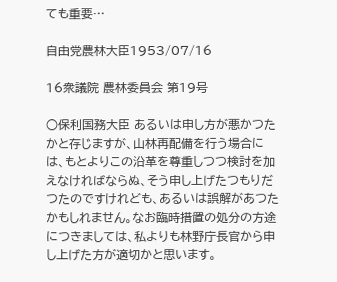ても重要…

自由党農林大臣1953/07/16

16衆議院 農林委員会 第19号

○保利国務大臣 あるいは申し方が悪かつたかと存じますが、山林再配備を行う場合には、もとよりこの沿革を尊重しつつ検討を加えなければならぬ、そう申し上げたつもりだつたのですけれども、あるいは誤解があつたかもしれません。なお臨時措置の処分の方途につきましては、私よりも林野庁長官から申し上げた方が適切かと思います。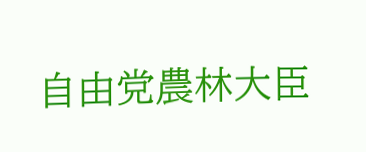自由党農林大臣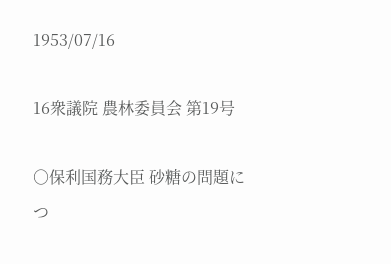1953/07/16

16衆議院 農林委員会 第19号

○保利国務大臣 砂糖の問題につ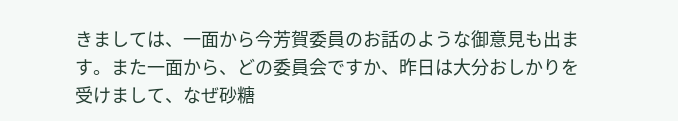きましては、一面から今芳賀委員のお話のような御意見も出ます。また一面から、どの委員会ですか、昨日は大分おしかりを受けまして、なぜ砂糖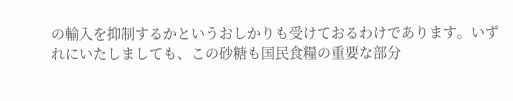の輸入を抑制するかというおしかりも受けておるわけであります。いずれにいたしましても、この砂糖も国民食糧の重要な部分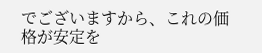でございますから、これの価格が安定を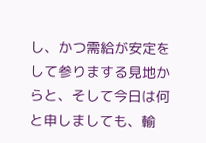し、かつ需給が安定をして参りまする見地からと、そして今日は何と申しましても、輸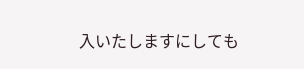入いたしますにしても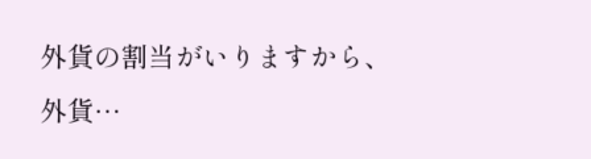外貨の割当がいりますから、外貨…